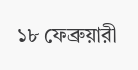১৮ ফেব্রুয়ারী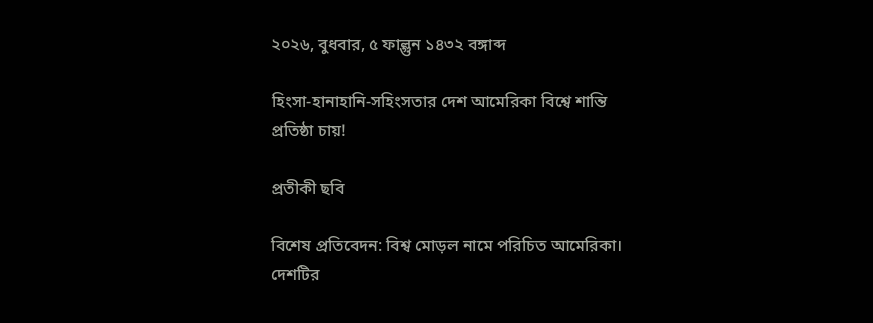২০২৬, বুধবার, ৫ ফাল্গুন ১৪৩২ বঙ্গাব্দ

হিংসা-হানাহানি-সহিংসতার দেশ আমেরিকা বিশ্বে শান্তি প্রতিষ্ঠা চায়!

প্রতীকী ছবি

বিশেষ প্রতিবেদন: বিশ্ব মোড়ল নামে পরিচিত আমেরিকা। দেশটির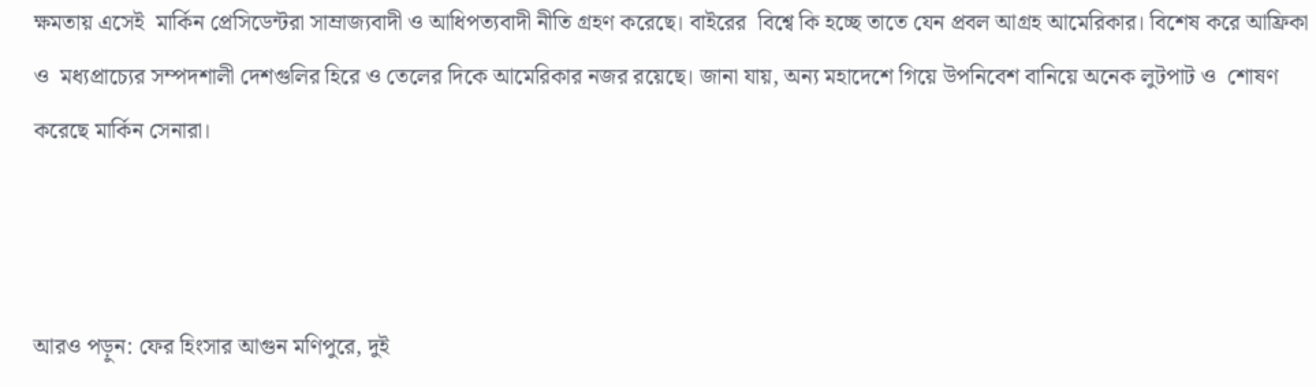ক্ষমতায় এসেই  মার্কিন প্রেসিডেন্টরা সাম্রাজ্যবাদী ও আধিপত্যবাদী নীতি গ্রহণ করেছে। বাইরের  বিশ্বে কি হচ্ছে তাতে যেন প্রবল আগ্রহ আমেরিকার। বিশেষ করে আফ্রিকা ও  মধ্যপ্রাচ্যের সম্পদশালী দেশগুলির হিরে ও তেলের দিকে আমেরিকার নজর রয়েছে। জানা যায়, অন্য মহাদেশে গিয়ে উপনিবেশ বানিয়ে অনেক লুটপাট ও  শোষণ করেছে মার্কিন সেনারা।



আরও পড়ুন: ফের হিংসার আগুন মণিপুরে, দুই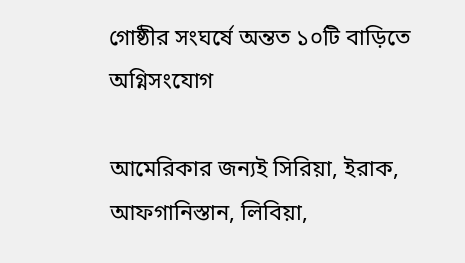গোষ্ঠীর সংঘর্ষে অন্তত ১০টি বাড়িতে অগ্নিসংযোগ

আমেরিকার জন্যই সিরিয়া, ইরাক, আফগানিস্তান, লিবিয়া,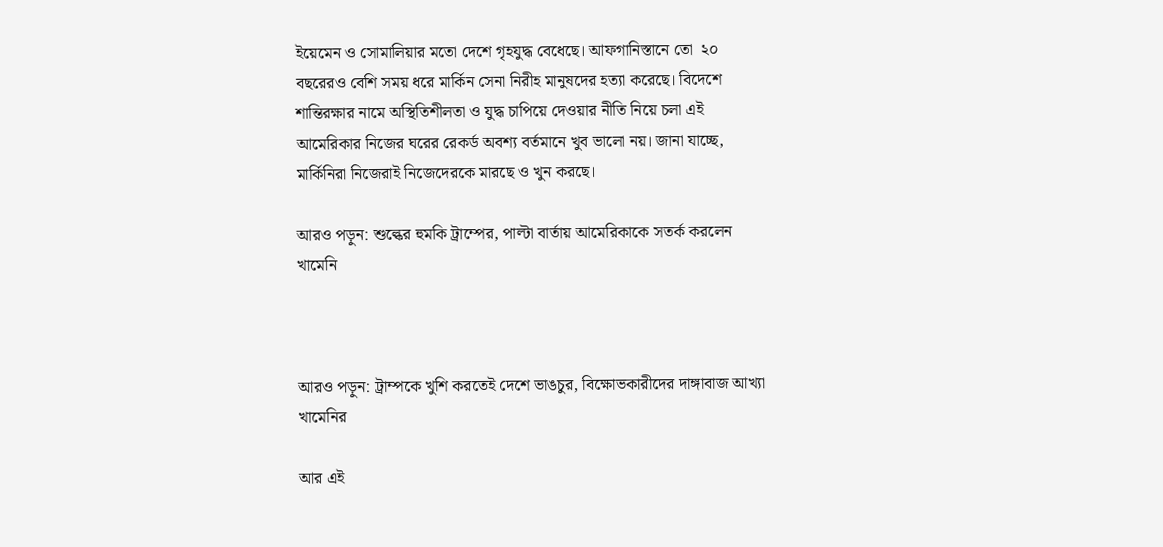ইয়েমেন ও সোমালিয়ার মতো দেশে গৃহযুদ্ধ বেধেছে। আফগানিস্তানে তো  ২০ বছরেরও বেশি সময় ধরে মার্কিন সেনা নিরীহ মানুষদের হত্যা করেছে। বিদেশে  শান্তিরক্ষার নামে অস্থিতিশীলতা ও যুদ্ধ চাপিয়ে দেওয়ার নীতি নিয়ে চলা এই  আমেরিকার নিজের ঘরের রেকর্ড অবশ্য বর্তমানে খুব ভালো নয়। জানা যাচ্ছে,  মার্কিনিরা নিজেরাই নিজেদেরকে মারছে ও খুন করছে।

আরও পড়ুন: শুল্কের হুমকি ট্রাম্পের, পাল্টা বার্তায় আমেরিকাকে সতর্ক করলেন খামেনি



আরও পড়ুন: ট্রাম্পকে খুশি করতেই দেশে ভাঙচুর, বিক্ষোভকারীদের দাঙ্গাবাজ আখ্যা খামেনির

আর এই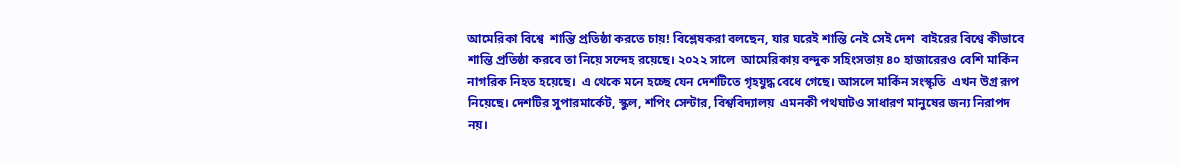আমেরিকা বিশ্বে  শান্তি প্রতিষ্ঠা করতে চায়! বিশ্লেষকরা বলছেন, যার ঘরেই শান্তি নেই সেই দেশ  বাইরের বিশ্বে কীভাবে শান্তি প্রতিষ্ঠা করবে তা নিয়ে সন্দেহ রয়েছে। ২০২২ সালে  আমেরিকায় বন্দুক সহিংসতায় ৪০ হাজারেরও বেশি মার্কিন নাগরিক নিহত হয়েছে।  এ থেকে মনে হচ্ছে যেন দেশটিতে গৃহযুদ্ধ বেধে গেছে। আসলে মার্কিন সংস্কৃতি  এখন উগ্র রূপ নিয়েছে। দেশটির সুপারমার্কেট, স্কুল, শপিং সেন্টার, বিশ্ববিদ্যালয়  এমনকী পথঘাটও সাধারণ মানুষের জন্য নিরাপদ নয়।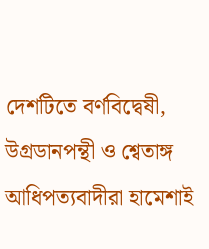দেশটিতে বর্ণবিদ্বেষী, উগ্রডানপন্থী ও শ্বেতাঙ্গ আধিপত্যবাদীরা হামেশাই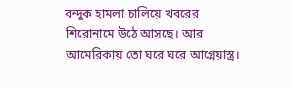বন্দুক হামলা চালিয়ে খবরের শিরোনামে উঠে আসছে। আর আমেরিকায় তো ঘরে ঘরে আগ্নেয়াস্ত্র।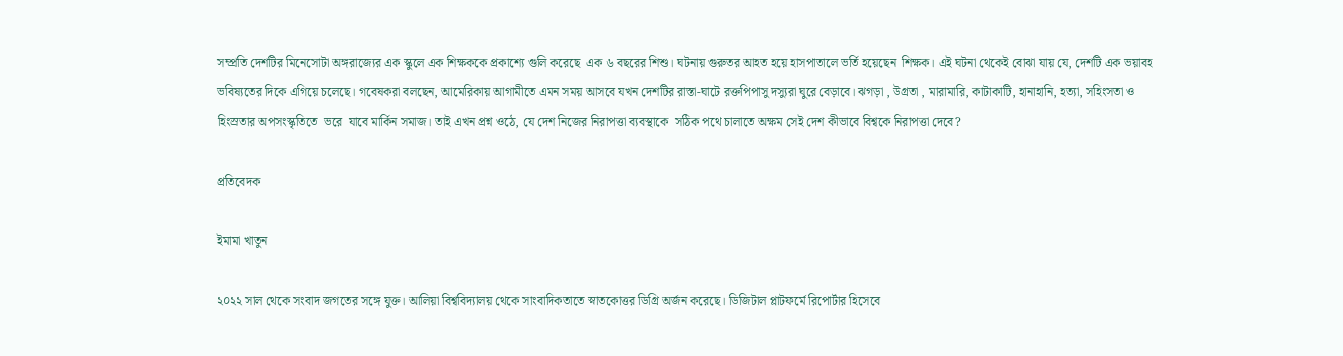সম্প্রতি দেশটির মিনেসোটা অঙ্গরাজ্যের এক স্কুলে এক শিক্ষককে প্রকাশ্যে গুলি করেছে  এক ৬ বছরের শিশু। ঘটনায় গুরুতর আহত হয়ে হাসপাতালে ভর্তি হয়েছেন  শিক্ষক। এই ঘটনা থেকেই বোঝা যায় যে, দেশটি এক ভয়াবহ ভবিষ্যতের দিকে এগিয়ে চলেছে। গবেষকরা বলছেন, আমেরিকায় আগামীতে এমন সময় আসবে যখন দেশটির রাস্তা-ঘাটে রক্তপিপাসু দস্যুরা ঘুরে বেড়াবে। ঝগড়া , উগ্রতা , মারামারি, কাটাকাটি, হানাহানি, হত্যা, সহিংসতা ও হিংস্রতার অপসংস্কৃতিতে  ভরে  যাবে মার্কিন সমাজ। তাই এখন প্রশ্ন ওঠে, যে দেশ নিজের নিরাপত্তা ব্যবস্থাকে  সঠিক পথে চালাতে অক্ষম সেই দেশ কীভাবে বিশ্বকে নিরাপত্তা দেবে?

প্রতিবেদক

ইমামা খাতুন

২০২২ সাল থেকে সংবাদ জগতের সঙ্গে যুক্ত। আলিয়া বিশ্ববিদ্যালয় থেকে সাংবাদিকতাতে স্নাতকোত্তর ডিগ্রি অর্জন করেছে। ডিজিটাল প্লাটফর্মে রিপোর্টার হিসেবে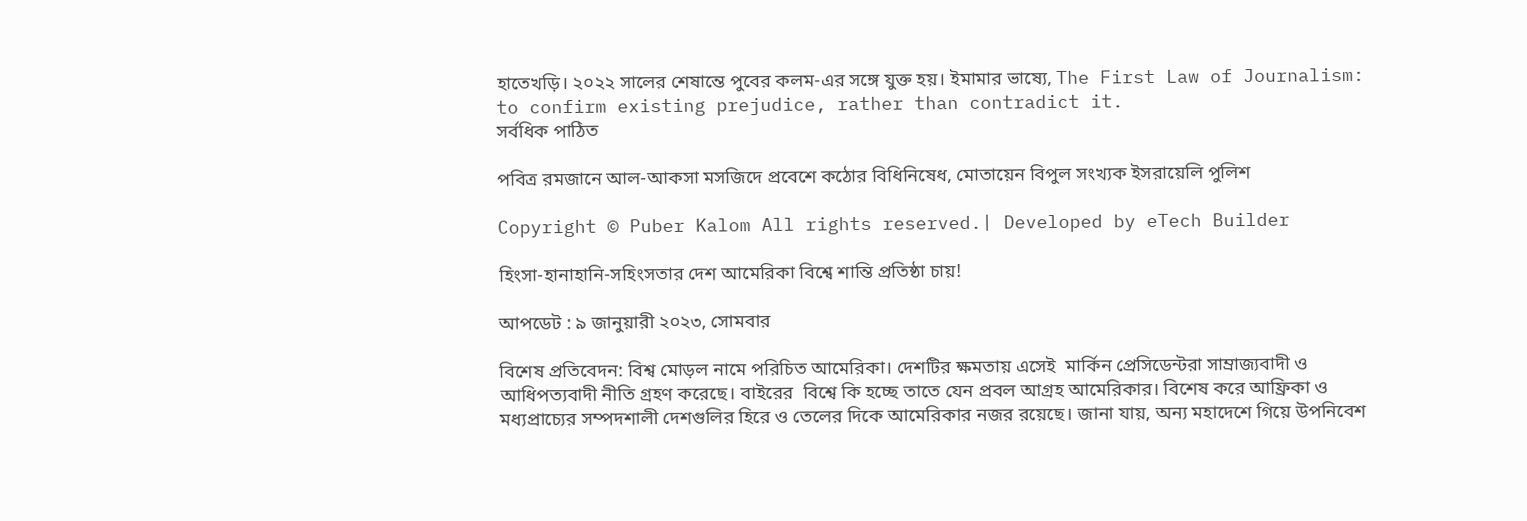হাতেখড়ি। ২০২২ সালের শেষান্তে পুবের কলম-এর সঙ্গে যুক্ত হয়। ইমামার ভাষ্যে, The First Law of Journalism: to confirm existing prejudice, rather than contradict it.
সর্বধিক পাঠিত

পবিত্র রমজানে আল-আকসা মসজিদে প্রবেশে কঠোর বিধিনিষেধ, মোতায়েন বিপুল সংখ্যক ইসরায়েলি পুলিশ

Copyright © Puber Kalom All rights reserved.| Developed by eTech Builder

হিংসা-হানাহানি-সহিংসতার দেশ আমেরিকা বিশ্বে শান্তি প্রতিষ্ঠা চায়!

আপডেট : ৯ জানুয়ারী ২০২৩, সোমবার

বিশেষ প্রতিবেদন: বিশ্ব মোড়ল নামে পরিচিত আমেরিকা। দেশটির ক্ষমতায় এসেই  মার্কিন প্রেসিডেন্টরা সাম্রাজ্যবাদী ও আধিপত্যবাদী নীতি গ্রহণ করেছে। বাইরের  বিশ্বে কি হচ্ছে তাতে যেন প্রবল আগ্রহ আমেরিকার। বিশেষ করে আফ্রিকা ও  মধ্যপ্রাচ্যের সম্পদশালী দেশগুলির হিরে ও তেলের দিকে আমেরিকার নজর রয়েছে। জানা যায়, অন্য মহাদেশে গিয়ে উপনিবেশ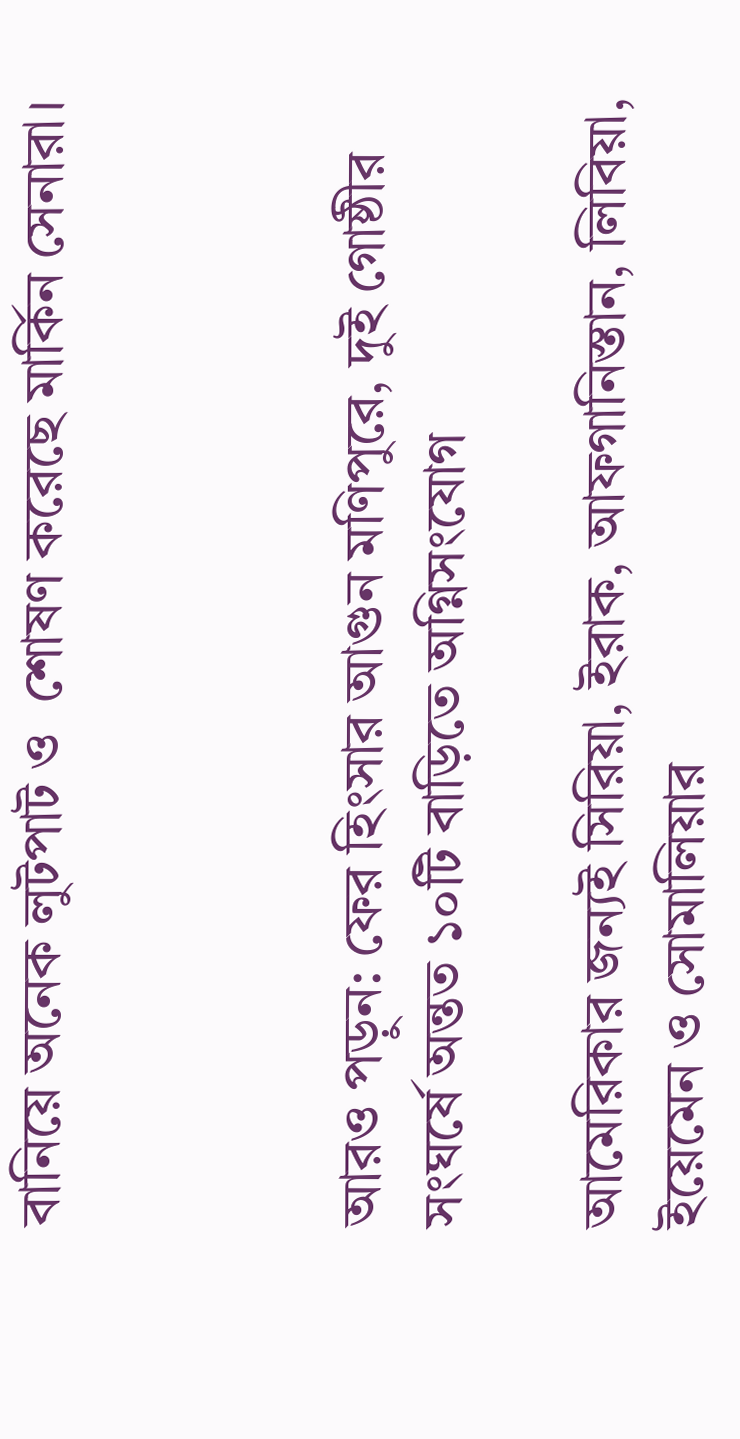বানিয়ে অনেক লুটপাট ও  শোষণ করেছে মার্কিন সেনারা।



আরও পড়ুন: ফের হিংসার আগুন মণিপুরে, দুই গোষ্ঠীর সংঘর্ষে অন্তত ১০টি বাড়িতে অগ্নিসংযোগ

আমেরিকার জন্যই সিরিয়া, ইরাক, আফগানিস্তান, লিবিয়া, ইয়েমেন ও সোমালিয়ার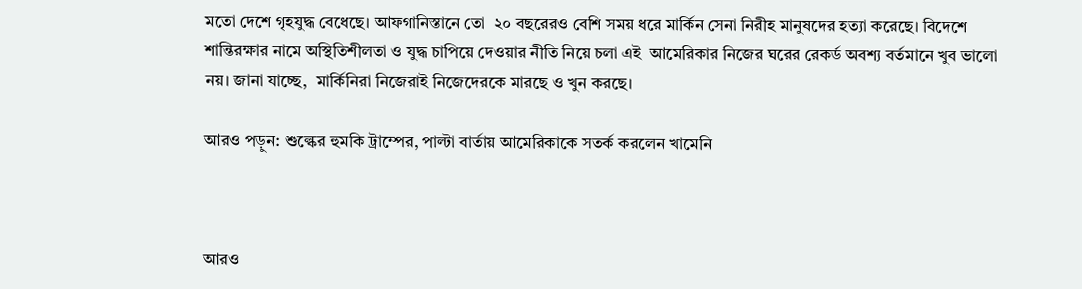মতো দেশে গৃহযুদ্ধ বেধেছে। আফগানিস্তানে তো  ২০ বছরেরও বেশি সময় ধরে মার্কিন সেনা নিরীহ মানুষদের হত্যা করেছে। বিদেশে  শান্তিরক্ষার নামে অস্থিতিশীলতা ও যুদ্ধ চাপিয়ে দেওয়ার নীতি নিয়ে চলা এই  আমেরিকার নিজের ঘরের রেকর্ড অবশ্য বর্তমানে খুব ভালো নয়। জানা যাচ্ছে,  মার্কিনিরা নিজেরাই নিজেদেরকে মারছে ও খুন করছে।

আরও পড়ুন: শুল্কের হুমকি ট্রাম্পের, পাল্টা বার্তায় আমেরিকাকে সতর্ক করলেন খামেনি



আরও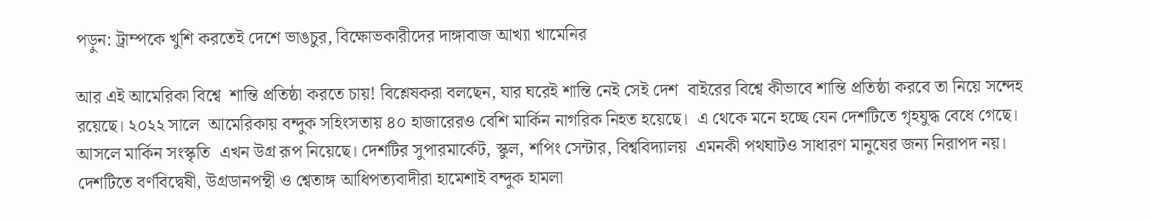পড়ুন: ট্রাম্পকে খুশি করতেই দেশে ভাঙচুর, বিক্ষোভকারীদের দাঙ্গাবাজ আখ্যা খামেনির

আর এই আমেরিকা বিশ্বে  শান্তি প্রতিষ্ঠা করতে চায়! বিশ্লেষকরা বলছেন, যার ঘরেই শান্তি নেই সেই দেশ  বাইরের বিশ্বে কীভাবে শান্তি প্রতিষ্ঠা করবে তা নিয়ে সন্দেহ রয়েছে। ২০২২ সালে  আমেরিকায় বন্দুক সহিংসতায় ৪০ হাজারেরও বেশি মার্কিন নাগরিক নিহত হয়েছে।  এ থেকে মনে হচ্ছে যেন দেশটিতে গৃহযুদ্ধ বেধে গেছে। আসলে মার্কিন সংস্কৃতি  এখন উগ্র রূপ নিয়েছে। দেশটির সুপারমার্কেট, স্কুল, শপিং সেন্টার, বিশ্ববিদ্যালয়  এমনকী পথঘাটও সাধারণ মানুষের জন্য নিরাপদ নয়। দেশটিতে বর্ণবিদ্বেষী, উগ্রডানপন্থী ও শ্বেতাঙ্গ আধিপত্যবাদীরা হামেশাই বন্দুক হামলা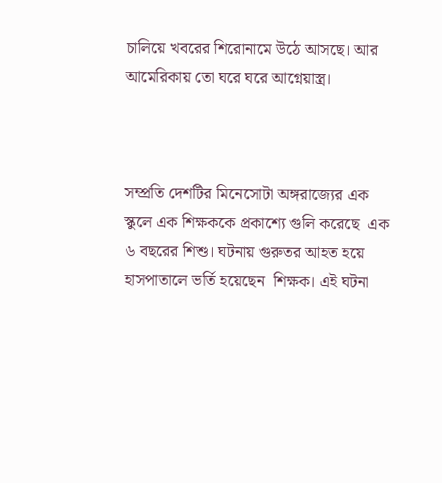চালিয়ে খবরের শিরোনামে উঠে আসছে। আর আমেরিকায় তো ঘরে ঘরে আগ্নেয়াস্ত্র।



সম্প্রতি দেশটির মিনেসোটা অঙ্গরাজ্যের এক স্কুলে এক শিক্ষককে প্রকাশ্যে গুলি করেছে  এক ৬ বছরের শিশু। ঘটনায় গুরুতর আহত হয়ে হাসপাতালে ভর্তি হয়েছেন  শিক্ষক। এই ঘটনা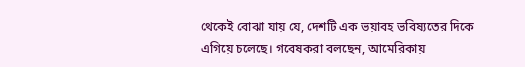থেকেই বোঝা যায় যে, দেশটি এক ভয়াবহ ভবিষ্যতের দিকে এগিয়ে চলেছে। গবেষকরা বলছেন, আমেরিকায়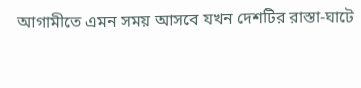আগামীতে এমন সময় আসবে যখন দেশটির রাস্তা-ঘাটে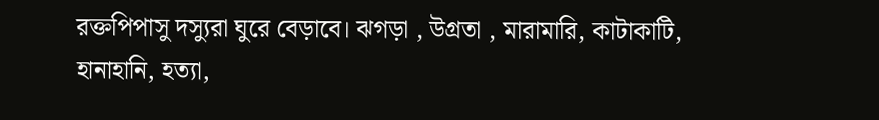রক্তপিপাসু দস্যুরা ঘুরে বেড়াবে। ঝগড়া , উগ্রতা , মারামারি, কাটাকাটি, হানাহানি, হত্যা,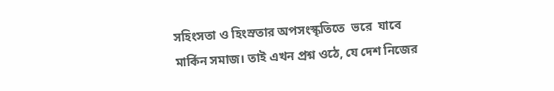সহিংসতা ও হিংস্রতার অপসংস্কৃতিতে  ভরে  যাবে মার্কিন সমাজ। তাই এখন প্রশ্ন ওঠে, যে দেশ নিজের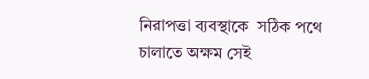নিরাপত্তা ব্যবস্থাকে  সঠিক পথে চালাতে অক্ষম সেই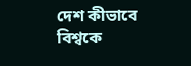দেশ কীভাবে বিশ্বকে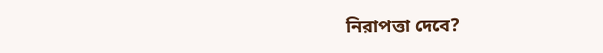নিরাপত্তা দেবে?